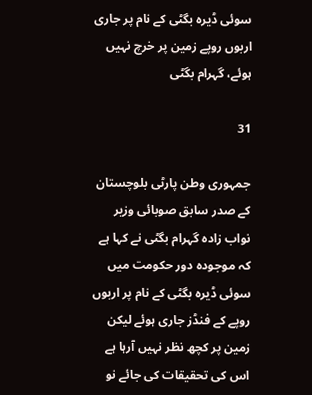سوئی ڈیرہ بگٹی کے نام پر جاری اربوں روپے زمین پر خرچ نہیں ہوئے، گہرام بگٹی

31

جمہوری وطن پارٹی بلوچستان کے صدر سابق صوبائی وزیر نواب زادہ گہرام بگٹی نے کہا ہے کہ موجودہ دور حکومت میں سوئی ڈیرہ بگٹی کے نام پر اربوں روپے کے فنڈز جاری ہوئے لیکن زمین پر کچھ نظر نہیں آرہا ہے اس کی تحقیقات کی جائے نو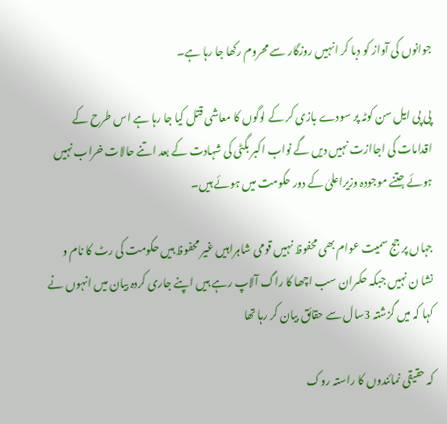جوانوں کی آواز کو دبا کر انہیں روزگار سے محروم رکھا جا رہا ہے۔

پی پی ایل سن کوٹہ پر سودے بازی کر کے لوگوں کا معاشی قتل کیا جا رہا ہے اس طرح کے اقدامات کی اجاازت نہیں دیں گے نواب اکبر بگٹی کی شہادت کے بعد اتنے حالات خراب نہیں ہوئے جتنے موجودہ وزیراعلیٰ کے دور حکومت میں ہوئے ہیں۔

جہاں پر جج سمیت عوام بھی محفوظ نہیں قومی شاہراہیں غیر محفوظ ہیں حکومت کی رٹ کا نام و نشا ن نہیں جبکہ حکمران سب اچھا کا راگ آلاپ رہے ہیں اپنے جاری کردہ بیان میں انہوں نے کہا کہ میں گزشتہ 3سال سے حقائق بیان کر رہا تھا

کہ حقیقی نمائندوں کا راستہ روک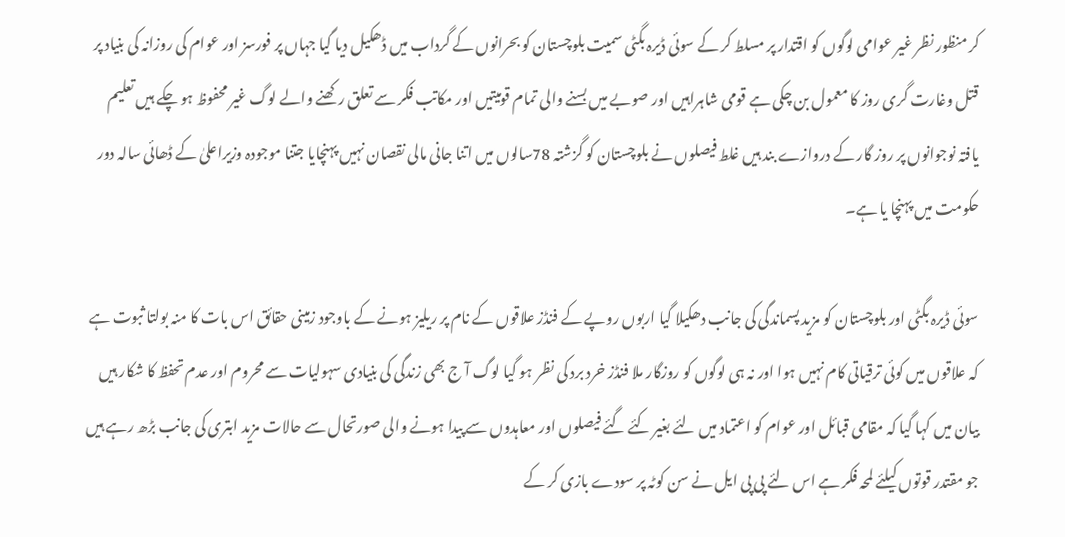کر منظور نظر غیر عوامی لوگوں کو اقتدار پر مسلط کر کے سوئی ڈیرہ بگٹی سمیت بلوچستان کو بحرانوں کے گرداب میں ڈھکیل دیا گیا جہاں پر فورسز اور عوام کی روزانہ کی بنیاد پر قتل وغارت گری روز کا معمول بن چکی ہے قومی شاہراہیں اور صوبے میں بسنے والی تمام قومیتیں اور مکاتب فکر سے تعلق رکھنے والے لوگ غیر محفوظ ہو چکے ہیں تعلیم یافتہ نوجوانوں پر روز گار کے دروازے بند ہیں غلط فیصلوں نے بلوچستان کو گزشتہ 78سالوں میں اتنا جانی مالی نقصان نہیں پہنچایا جتنا موجودہ وزیراعلیٰ کے ڈھائی سالہ دور حکومت میں پہنچا یا ہے۔

سوئی ڈیرہ بگٹی اور بلوچستان کو مزید پسماندگی کی جانب دھکیلا گیا اربوں روپے کے فنڈز علاقوں کے نام پر ریلیز ہونے کے باوجود زمینی حقائق اس بات کا منہ بولتا ثبوت ہے کہ علاقوں میں کوئی ترقیاتی کام نہیں ہوا اور نہ ہی لوگوں کو روزگار ملا فنڈز خرد برد کی نظر ہو گیا لوگ آ ج بھی زندگی کی بنیادی سہولیات سے محروم اور عدم تحفظ کا شکار ہیں بیان میں کہا گیا کہ مقامی قبائل اور عوام کو اعتماد میں لئے بغیر کئے گئے فیصلوں اور معاہدوں سے پیدا ہونے والی صورتحال سے حالات مزید ابتری کی جانب بڑھ رہے ہیں جو مقتدر قوتوں کیلئے لمحہ فکر ہے اس لئے پی پی ایل نے سن کوٹہ پر سودے بازی کر کے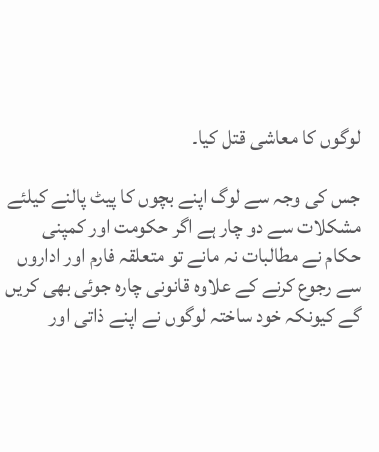لوگوں کا معاشی قتل کیا۔

جس کی وجہ سے لوگ اپنے بچوں کا پیٹ پالنے کیلئے مشکلات سے دو چار ہے اگر حکومت اور کمپنی حکام نے مطالبات نہ مانے تو متعلقہ فارم اور اداروں سے رجوع کرنے کے علاوہ قانونی چارہ جوئی بھی کریں گے کیونکہ خود ساختہ لوگوں نے اپنے ذاتی اور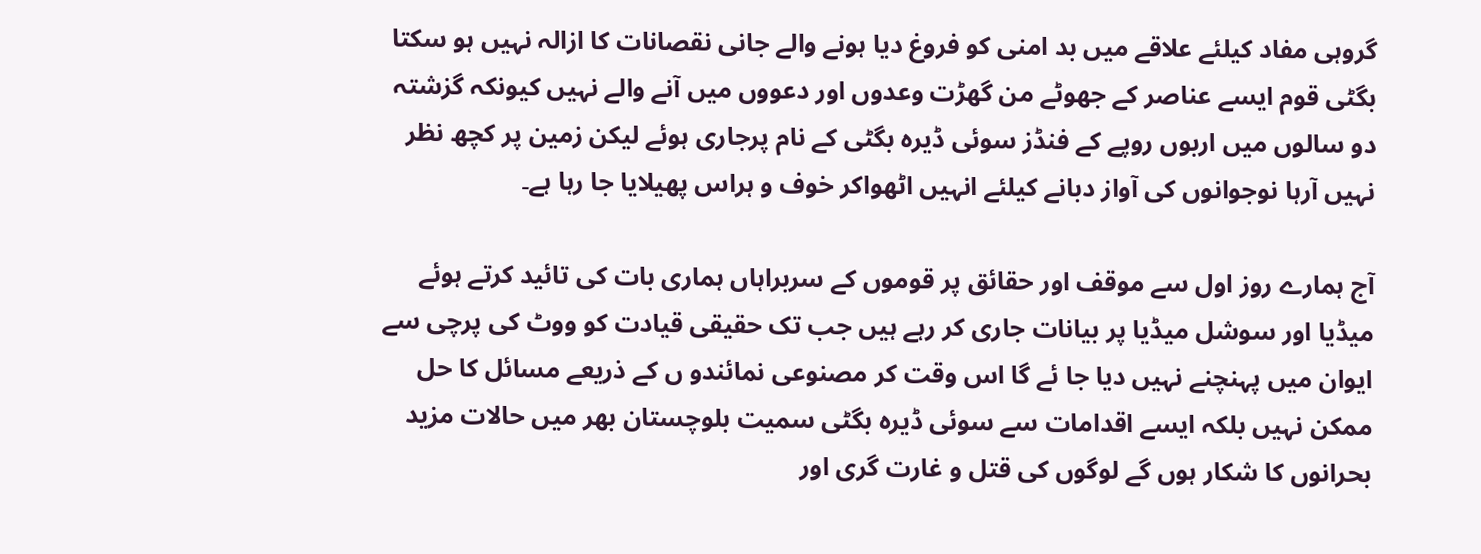گروہی مفاد کیلئے علاقے میں بد امنی کو فروغ دیا ہونے والے جانی نقصانات کا ازالہ نہیں ہو سکتا بگٹی قوم ایسے عناصر کے جھوٹے من گھڑت وعدوں اور دعووں میں آنے والے نہیں کیونکہ گزشتہ دو سالوں میں اربوں روپے کے فنڈز سوئی ڈیرہ بگٹی کے نام پرجاری ہوئے لیکن زمین پر کچھ نظر نہیں آرہا نوجوانوں کی آواز دبانے کیلئے انہیں اٹھواکر خوف و ہراس پھیلایا جا رہا ہے۔

آج ہمارے روز اول سے موقف اور حقائق پر قوموں کے سربراہاں ہماری بات کی تائید کرتے ہوئے میڈیا اور سوشل میڈیا پر بیانات جاری کر رہے ہیں جب تک حقیقی قیادت کو ووٹ کی پرچی سے ایوان میں پہنچنے نہیں دیا جا ئے گا اس وقت کر مصنوعی نمائندو ں کے ذریعے مسائل کا حل ممکن نہیں بلکہ ایسے اقدامات سے سوئی ڈیرہ بگٹی سمیت بلوچستان بھر میں حالات مزید بحرانوں کا شکار ہوں گے لوگوں کی قتل و غارت گری اور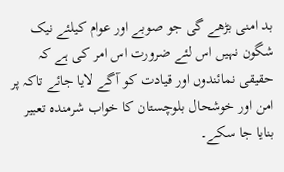بد امنی بڑھے گی جو صوبے اور عوام کیلئے نیک شگون نہیں اس لئے ضرورت اس امر کی ہے کہ حقیقی نمائندوں اور قیادت کو آگے لایا جائے تاکہ پر امن اور خوشحال بلوچستان کا خواب شرمندہ تعبیر بنایا جا سکے۔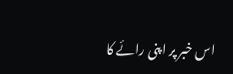اس خبر پر اپنی رائے کا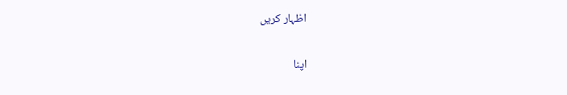اظہار کریں

اپنا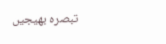تبصرہ بھیجیں